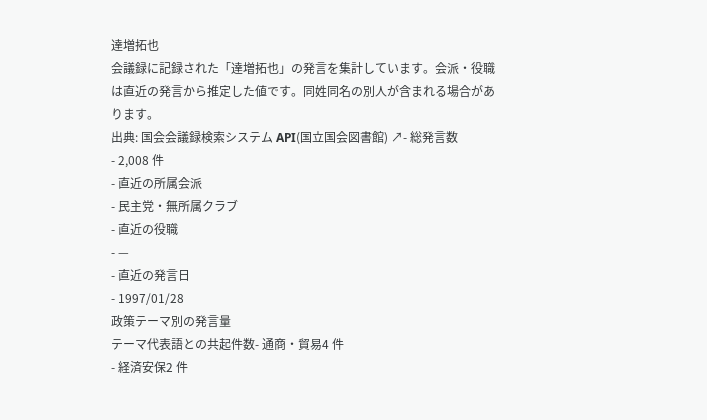達増拓也
会議録に記録された「達増拓也」の発言を集計しています。会派・役職は直近の発言から推定した値です。同姓同名の別人が含まれる場合があります。
出典: 国会会議録検索システム API(国立国会図書館) ↗- 総発言数
- 2,008 件
- 直近の所属会派
- 民主党・無所属クラブ
- 直近の役職
- —
- 直近の発言日
- 1997/01/28
政策テーマ別の発言量
テーマ代表語との共起件数- 通商・貿易4 件
- 経済安保2 件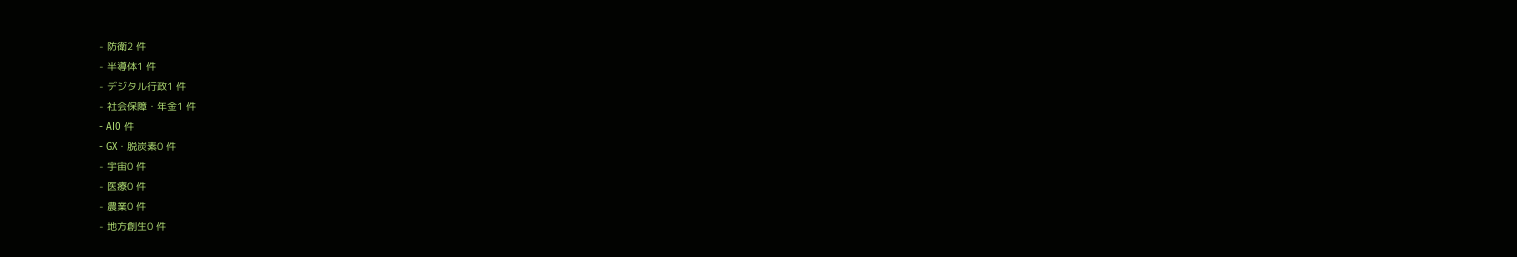- 防衛2 件
- 半導体1 件
- デジタル行政1 件
- 社会保障・年金1 件
- AI0 件
- GX・脱炭素0 件
- 宇宙0 件
- 医療0 件
- 農業0 件
- 地方創生0 件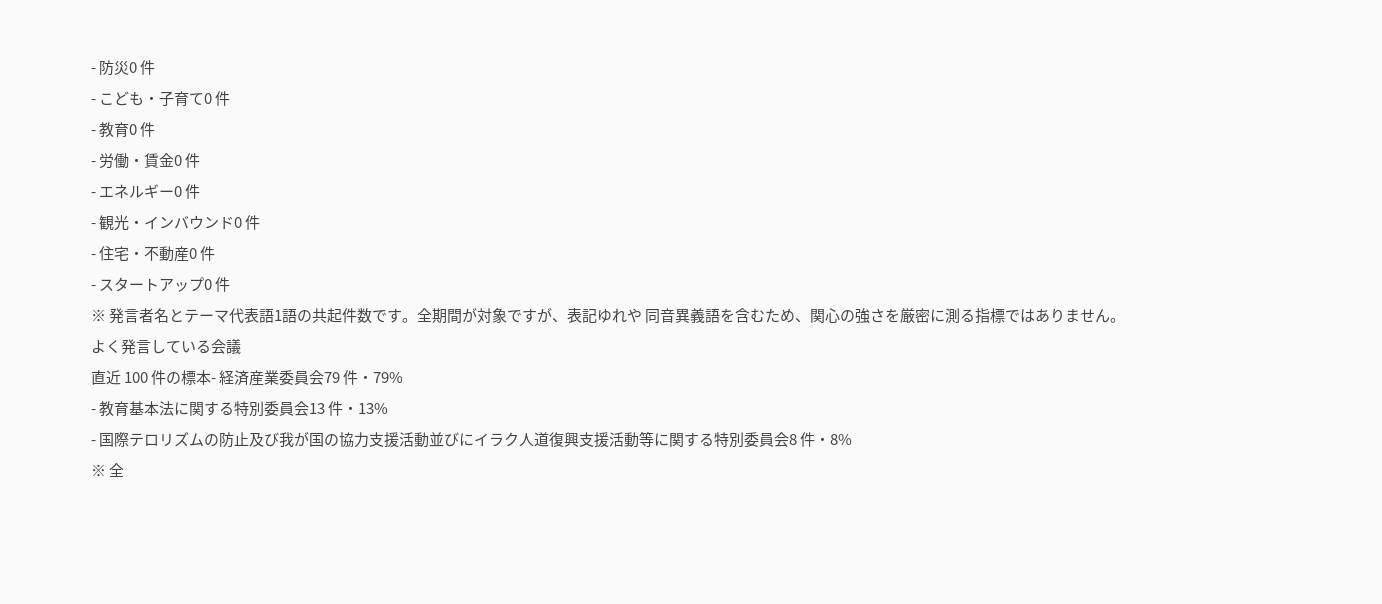- 防災0 件
- こども・子育て0 件
- 教育0 件
- 労働・賃金0 件
- エネルギー0 件
- 観光・インバウンド0 件
- 住宅・不動産0 件
- スタートアップ0 件
※ 発言者名とテーマ代表語1語の共起件数です。全期間が対象ですが、表記ゆれや 同音異義語を含むため、関心の強さを厳密に測る指標ではありません。
よく発言している会議
直近 100 件の標本- 経済産業委員会79 件・79%
- 教育基本法に関する特別委員会13 件・13%
- 国際テロリズムの防止及び我が国の協力支援活動並びにイラク人道復興支援活動等に関する特別委員会8 件・8%
※ 全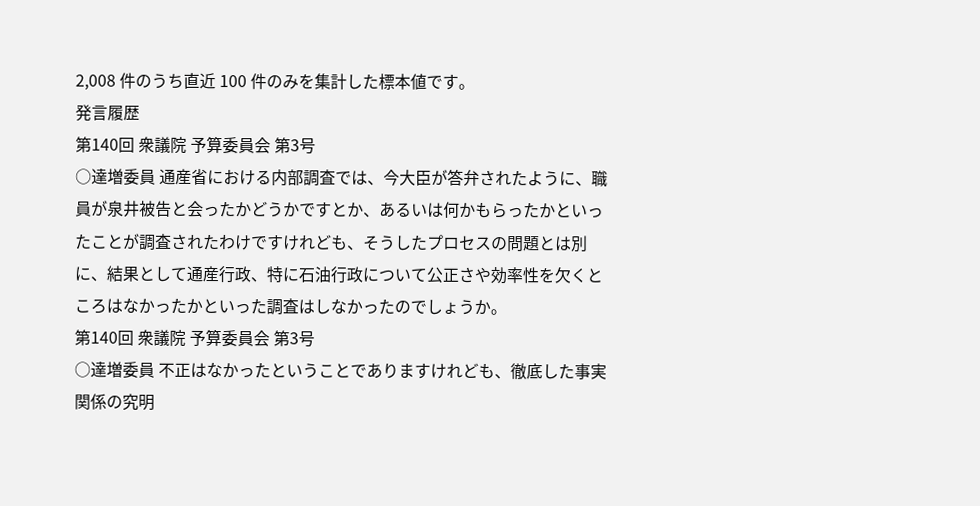2,008 件のうち直近 100 件のみを集計した標本値です。
発言履歴
第140回 衆議院 予算委員会 第3号
○達増委員 通産省における内部調査では、今大臣が答弁されたように、職員が泉井被告と会ったかどうかですとか、あるいは何かもらったかといったことが調査されたわけですけれども、そうしたプロセスの問題とは別に、結果として通産行政、特に石油行政について公正さや効率性を欠くところはなかったかといった調査はしなかったのでしょうか。
第140回 衆議院 予算委員会 第3号
○達増委員 不正はなかったということでありますけれども、徹底した事実関係の究明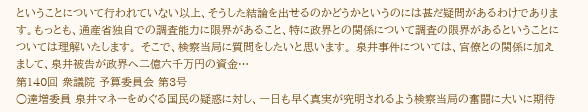ということについて行われていない以上、そうした結論を出せるのかどうかというのには甚だ疑問があるわけであります。もっとも、通産省独自での調査能力に限界があること、特に政界との関係について調査の限界があるということについては理解いたします。 そこで、検察当局に質問をしたいと思います。 泉井事件については、官僚との関係に加えまして、泉井被告が政界へ二億六千万円の資金…
第140回 衆議院 予算委員会 第3号
○達増委員 泉井マネーをめぐる国民の疑惑に対し、一日も早く真実が究明されるよう検察当局の奮闘に大いに期待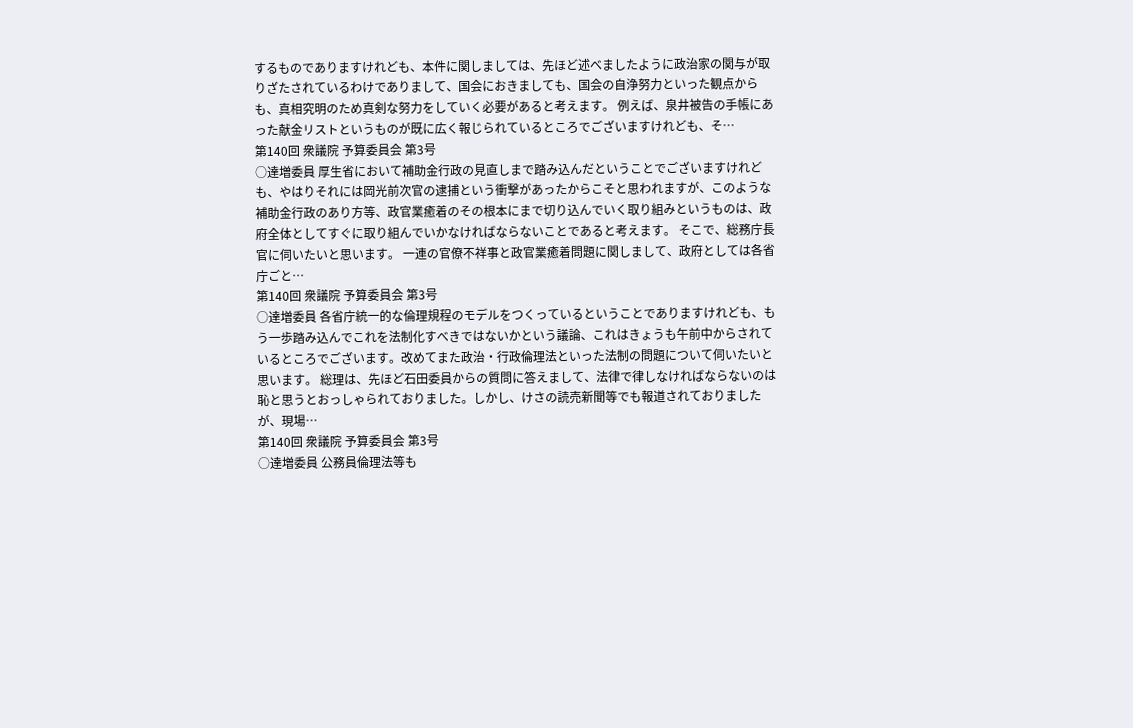するものでありますけれども、本件に関しましては、先ほど述べましたように政治家の関与が取りざたされているわけでありまして、国会におきましても、国会の自浄努力といった観点からも、真相究明のため真剣な努力をしていく必要があると考えます。 例えば、泉井被告の手帳にあった献金リストというものが既に広く報じられているところでございますけれども、そ…
第140回 衆議院 予算委員会 第3号
○達増委員 厚生省において補助金行政の見直しまで踏み込んだということでございますけれども、やはりそれには岡光前次官の逮捕という衝撃があったからこそと思われますが、このような補助金行政のあり方等、政官業癒着のその根本にまで切り込んでいく取り組みというものは、政府全体としてすぐに取り組んでいかなければならないことであると考えます。 そこで、総務庁長官に伺いたいと思います。 一連の官僚不祥事と政官業癒着問題に関しまして、政府としては各省庁ごと…
第140回 衆議院 予算委員会 第3号
○達増委員 各省庁統一的な倫理規程のモデルをつくっているということでありますけれども、もう一歩踏み込んでこれを法制化すべきではないかという議論、これはきょうも午前中からされているところでございます。改めてまた政治・行政倫理法といった法制の問題について伺いたいと思います。 総理は、先ほど石田委員からの質問に答えまして、法律で律しなければならないのは恥と思うとおっしゃられておりました。しかし、けさの読売新聞等でも報道されておりましたが、現場…
第140回 衆議院 予算委員会 第3号
○達増委員 公務員倫理法等も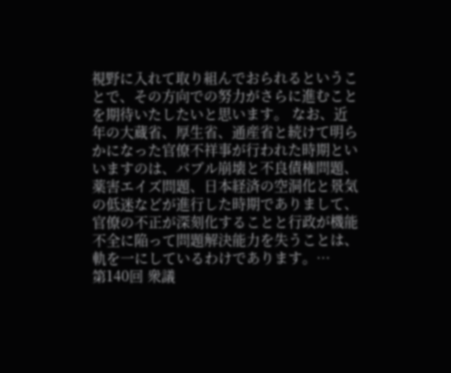視野に入れて取り組んでおられるということで、その方向での努力がさらに進むことを期待いたしたいと思います。 なお、近年の大蔵省、厚生省、通産省と続けて明らかになった官僚不祥事が行われた時期といいますのは、バブル崩壊と不良債権問題、薬害エイズ問題、日本経済の空洞化と景気の低迷などが進行した時期でありまして、官僚の不正が深刻化することと行政が機能不全に陥って問題解決能力を失うことは、軌を一にしているわけであります。…
第140回 衆議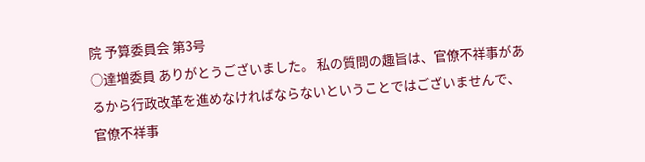院 予算委員会 第3号
○達増委員 ありがとうございました。 私の質問の趣旨は、官僚不祥事があるから行政改革を進めなければならないということではございませんで、官僚不祥事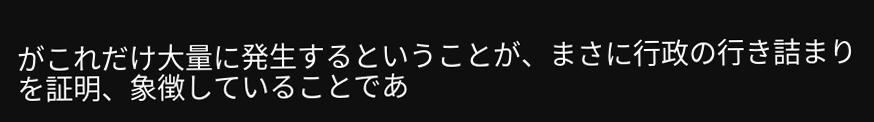がこれだけ大量に発生するということが、まさに行政の行き詰まりを証明、象徴していることであ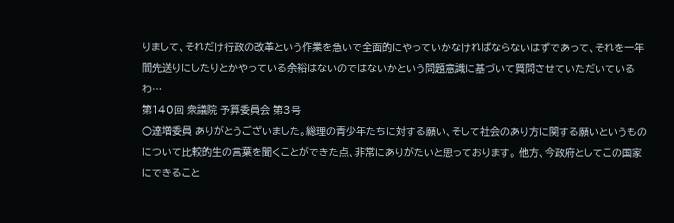りまして、それだけ行政の改革という作業を急いで全面的にやっていかなければならないはずであって、それを一年間先送りにしたりとかやっている余裕はないのではないかという問題意識に基づいて質問させていただいているわ…
第140回 衆議院 予算委員会 第3号
○達増委員 ありがとうございました。総理の青少年たちに対する願い、そして社会のあり方に関する願いというものについて比較的生の言葉を聞くことができた点、非常にありがたいと思っております。 他方、今政府としてこの国家にできること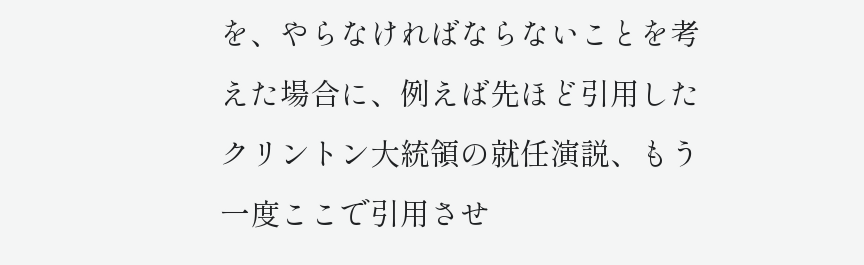を、やらなければならないことを考えた場合に、例えば先ほど引用したクリントン大統領の就任演説、もう一度ここで引用させ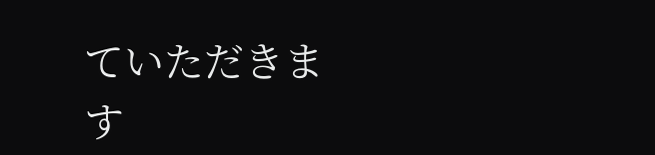ていただきます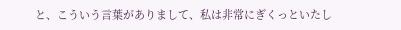と、こういう言葉がありまして、私は非常にぎくっといたし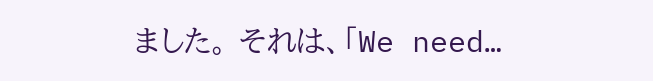ました。 それは、「We need…